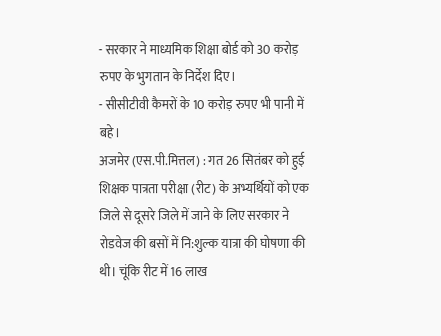- सरकार ने माध्यमिक शिक्षा बोर्ड को 30 करोड़ रुपए के भुगतान के निर्देश दिए।
- सीसीटीवी कैमरों के 10 करोड़ रुपए भी पानी में बहे।
अजमेर (एस.पी.मित्तल) : गत 26 सितंबर को हुई शिक्षक पात्रता परीक्षा (रीट) के अभ्यर्थियों को एक जिले से दूसरे जिले में जाने के लिए सरकार ने रोडवेज की बसों में नि:शुल्क यात्रा की घोषणा की थी। चूंकि रीट में 16 लाख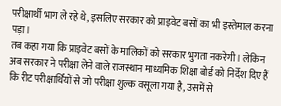परीक्षार्थी भाग ले रहे थे, इसलिए सरकार को प्राइवेट बसों का भी इस्तेमाल करना पड़ा।
तब कहा गया कि प्राइवेट बसों के मालिकों को सरकार भुगता नकरेगी। लेकिन अब सरकार ने परीक्षा लेने वाले राजस्थान माध्यमिक शिक्षा बोर्ड को निर्देश दिए हैं कि रीट परीक्षार्थियों से जो परीक्षा शुल्क वसूला गया है, उसमें से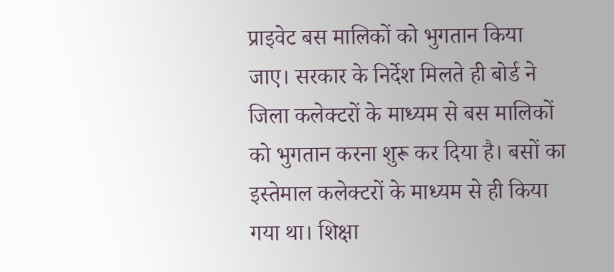प्राइवेट बस मालिकों को भुगतान किया जाए। सरकार के निर्देश मिलते ही बोर्ड ने जिला कलेक्टरों के माध्यम से बस मालिकों को भुगतान करना शुरू कर दिया है। बसों का इस्तेमाल कलेक्टरों के माध्यम से ही किया गया था। शिक्षा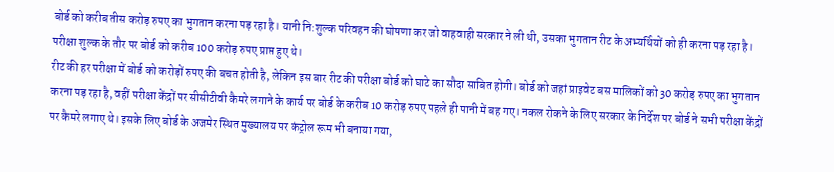बोर्ड को करीब तीस करोड़ रुपए का भुगतान करना पड़ रहा है। यानी नि:शुल्क परिवहन की घोषणा कर जो वाहवाही सरकार ने ली थी, उसका भुगतान रीट के अभ्यर्थियों को ही करना पड़ रहा है। परीक्षा शुल्क के तौर पर बोर्ड को करीब 100 करोड़ रुपए प्राप्त हुए थे।
रीट की हर परीक्षा में बोर्ड को करोड़ों रुपए की बचत होती है, लेकिन इस बार रीट की परीक्षा बोर्ड को घाटे का सौदा साबित होगी। बोर्ड को जहां प्राइवेट बस मालिकों को 30 करोड़ रुपए का भुगतान करना पड़ रहा है, वहीं परीक्षा केंद्रों पर सीसीटीवी कैमरे लगाने के कार्य पर बोर्ड के करीब 10 करोड़ रुपए पहले ही पानी में बह गए। नकल रोकने के लिए सरकार के निर्देश पर बोर्ड ने सभी परीक्षा केंद्रों पर कैमरे लगाए थे। इसके लिए बोर्ड के अजमेर स्थित मुख्यालय पर कंट्रोल रूम भी बनाया गया,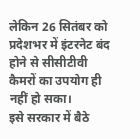लेकिन 26 सितंबर को प्रदेशभर में इंटरनेट बंद होने से सीसीटीवी कैमरों का उपयोग ही नहीं हो सका।
इसे सरकार में बैठे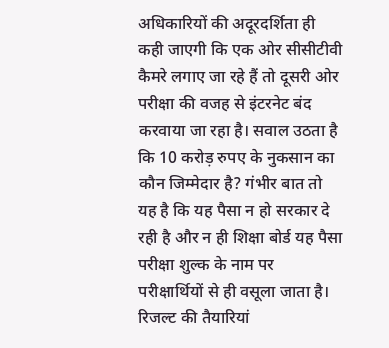अधिकारियों की अदूरदर्शिता ही कही जाएगी कि एक ओर सीसीटीवी कैमरे लगाए जा रहे हैं तो दूसरी ओर परीक्षा की वजह से इंटरनेट बंद करवाया जा रहा है। सवाल उठता है कि 10 करोड़ रुपए के नुकसान का कौन जिम्मेदार है? गंभीर बात तो यह है कि यह पैसा न हो सरकार दे रही है और न ही शिक्षा बोर्ड यह पैसा परीक्षा शुल्क के नाम पर परीक्षार्थियों से ही वसूला जाता है।
रिजल्ट की तैयारियां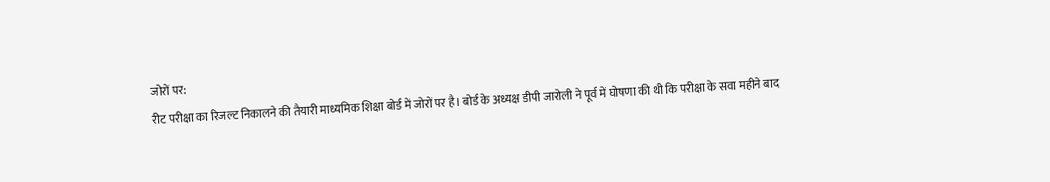जोरों पर:
रीट परीक्षा का रिजल्ट निकालने की तैयारी माध्यमिक शिक्षा बोर्ड में जोरों पर है। बोर्ड के अध्यक्ष डीपी जारोली ने पूर्व में घोषणा की थी कि परीक्षा के सवा महीने बाद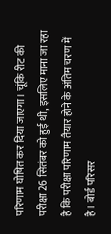परिणाम घोषित कर दिया जाएगा। चूंकि रीट की परीक्षा 26 सितंबर को हुई थी, इसलिए माना जा रहा है कि परीक्षा परिणाम तैयार होने के अंतिम चरण में है। बोर्ड परिसर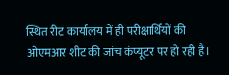स्थित रीट कार्यालय में ही परीक्षार्थियों की ओएमआर शीट की जांच कंप्यूटर पर हो रही है।